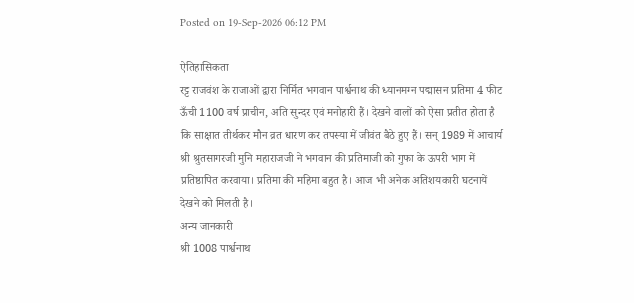Posted on 19-Sep-2026 06:12 PM

ऐतिहासिकता
रट्ट राजवंश के राजाओं द्वारा निर्मित भगवान पार्श्वनाथ की ध्यानमग्न पद्मासन प्रतिमा 4 फीट ऊँची 1100 वर्ष प्राचीन, अति सुन्दर एवं मनोहारी हैं। देखने वालों को ऐसा प्रतीत होता है कि साक्षात तीर्थकर मौन व्रत धारण कर तपस्या में जीवंत बैठे हुए हैं। सन् 1989 में आचार्य श्री श्रुतसागरजी मुनि महाराजजी ने भगवान की प्रतिमाजी को गुफा के ऊपरी भाग में प्रतिष्ठापित करवाया। प्रतिमा की महिमा बहुत है। आज भी अनेक अतिशयकारी घटनायें देखने को मिलती है।
अन्य जानकारी
श्री 1008 पार्श्वनाथ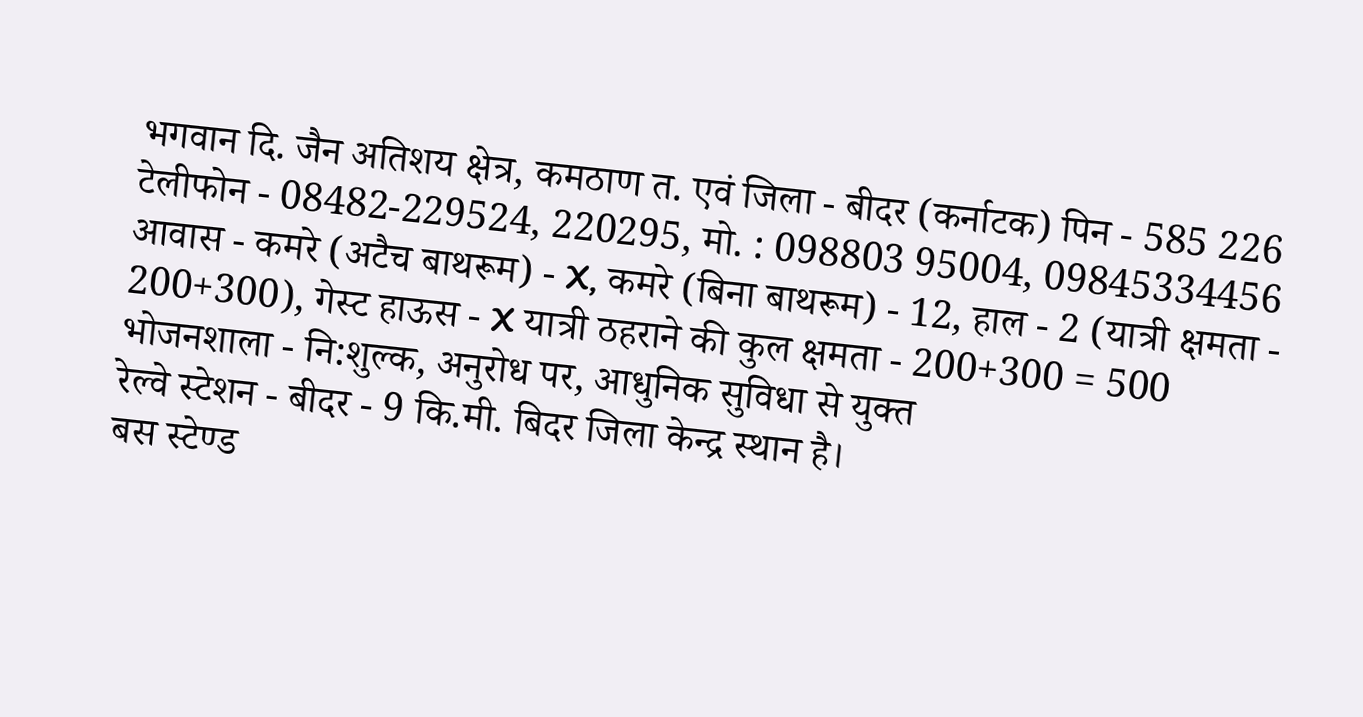भगवान दि. जैन अतिशय क्षेत्र, कमठाण त. एवं जिला - बीदर (कर्नाटक) पिन - 585 226
टेलीफोन - 08482-229524, 220295, मो. : 098803 95004, 09845334456
आवास - कमरे (अटैच बाथरूम) - X, कमरे (बिना बाथरूम) - 12, हाल - 2 (यात्री क्षमता - 200+300), गेस्ट हाऊस - X यात्री ठहराने की कुल क्षमता - 200+300 = 500
भोजनशाला - नि:शुल्क, अनुरोध पर, आधुनिक सुविधा से युक्त
रेल्वे स्टेशन - बीदर - 9 कि.मी. बिदर जिला केन्द्र स्थान है।
बस स्टेण्ड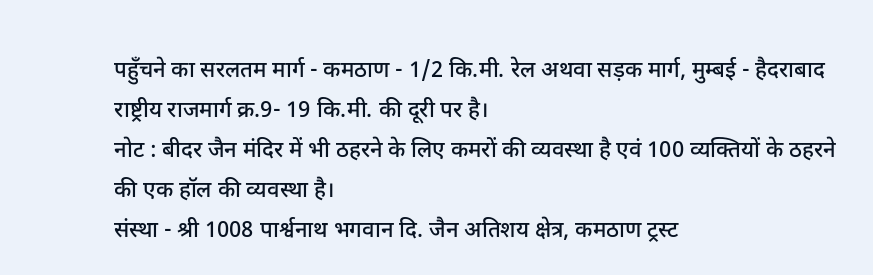पहुँचने का सरलतम मार्ग - कमठाण - 1/2 कि.मी. रेल अथवा सड़क मार्ग, मुम्बई - हैदराबाद राष्ट्रीय राजमार्ग क्र.9- 19 कि.मी. की दूरी पर है।
नोट : बीदर जैन मंदिर में भी ठहरने के लिए कमरों की व्यवस्था है एवं 100 व्यक्तियों के ठहरने की एक हॉल की व्यवस्था है।
संस्था - श्री 1008 पार्श्वनाथ भगवान दि. जैन अतिशय क्षेत्र, कमठाण ट्रस्ट